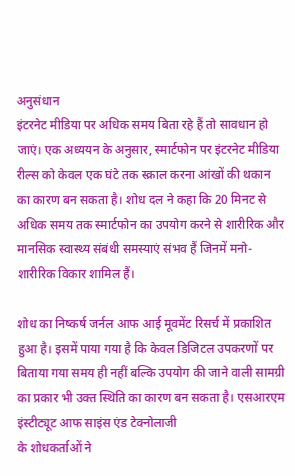अनुसंधान
इंटरनेट मीडिया पर अधिक समय बिता रहे हैं तो सावधान हो जाएं। एक अध्ययन के अनुसार, स्मार्टफोन पर इंटरनेट मीडिया रील्स को केवल एक घंटे तक स्क्राल करना आंखों की थकान का कारण बन सकता है। शोध दल ने कहा कि 20 मिनट से अधिक समय तक स्मार्टफोन का उपयोग करने से शारीरिक और मानसिक स्वास्थ्य संबंधी समस्याएं संभव हैं जिनमें मनो-शारीरिक विकार शामिल हैं।

शोध का निष्कर्ष जर्नल आफ आई मूवमेंट रिसर्च में प्रकाशित हुआ है। इसमें पाया गया है कि केवल डिजिटल उपकरणों पर बिताया गया समय ही नहीं बल्कि उपयोग की जाने वाली सामग्री का प्रकार भी उक्त स्थिति का कारण बन सकता है। एसआरएम इंस्टीट्यूट आफ साइंस एंड टेक्नोलाजी
के शोधकर्ताओं ने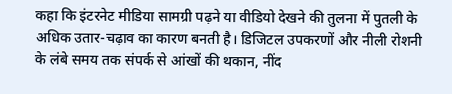कहा कि इंटरनेट मीडिया सामग्री पढ़ने या वीडियो देखने की तुलना में पुतली के अधिक उतार-चढ़ाव का कारण बनती है। डिजिटल उपकरणों और नीली रोशनी के लंबे समय तक संपर्क से आंखों की थकान, नींद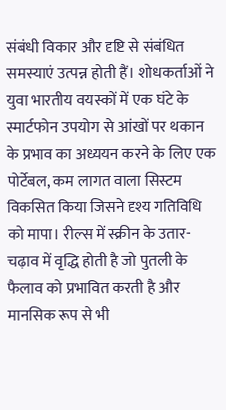संबंधी विकार और दृष्टि से संबंधित समस्याएं उत्पन्न होती हैं। शोधकर्ताओं ने युवा भारतीय वयस्कों में एक घंटे के स्मार्टफोन उपयोग से आंखों पर थकान के प्रभाव का अध्ययन करने के लिए एक पोर्टेबल, कम लागत वाला सिस्टम विकसित किया जिसने दृश्य गतिविधि को मापा। रील्स में स्क्रीन के उतार-चढ़ाव में वृद्धि होती है जो पुतली के फैलाव को प्रभावित करती है और मानसिक रूप से भी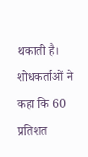थकाती है। शोधकर्ताओं ने कहा कि 60 प्रतिशत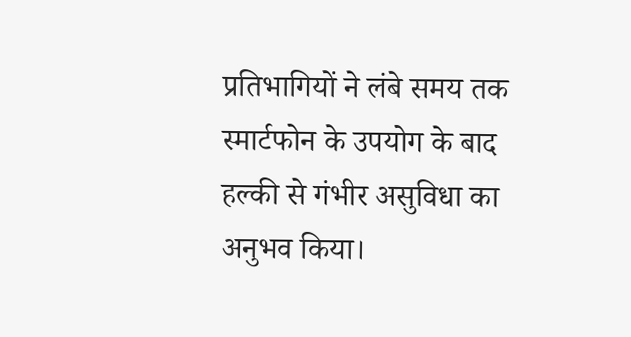प्रतिभागियों ने लंबे समय तक स्मार्टफोन के उपयोग के बाद हल्की से गंभीर असुविधा का अनुभव किया।